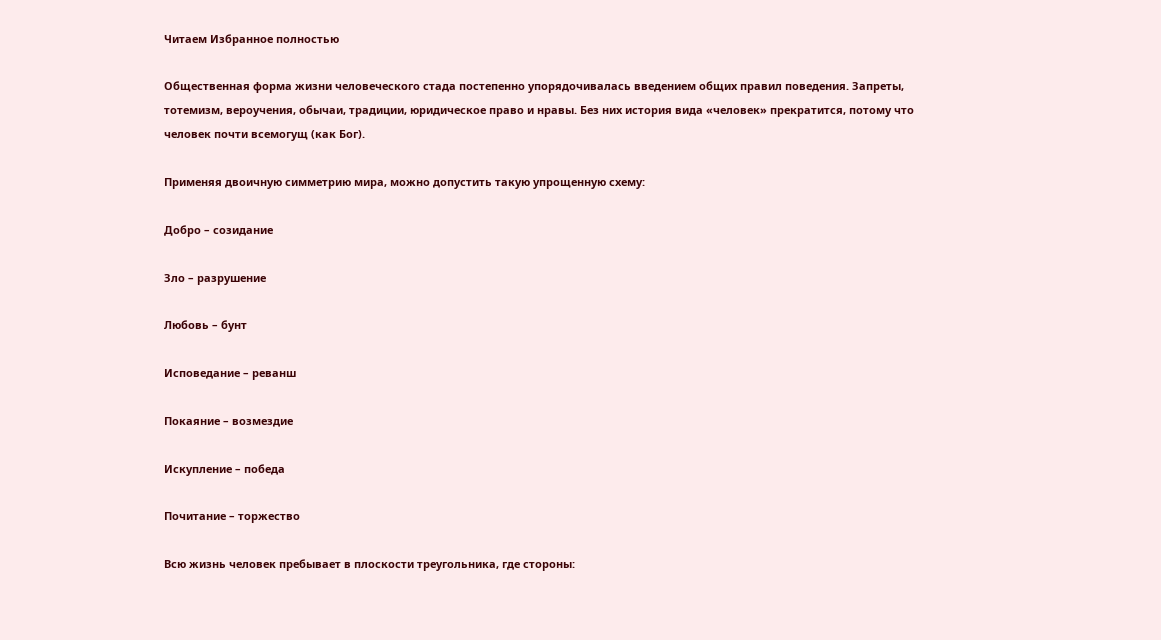Читаем Избранное полностью

Общественная форма жизни человеческого стада постепенно упорядочивалась введением общих правил поведения. Запреты, тотемизм, вероучения, обычаи, традиции, юридическое право и нравы. Без них история вида «человек» прекратится, потому что человек почти всемогущ (как Бог).

Применяя двоичную симметрию мира, можно допустить такую упрощенную схему:

Добро – созидание

Зло – разрушение

Любовь – бунт

Исповедание – реванш

Покаяние – возмездие

Искупление – победа

Почитание – торжество

Всю жизнь человек пребывает в плоскости треугольника, где стороны: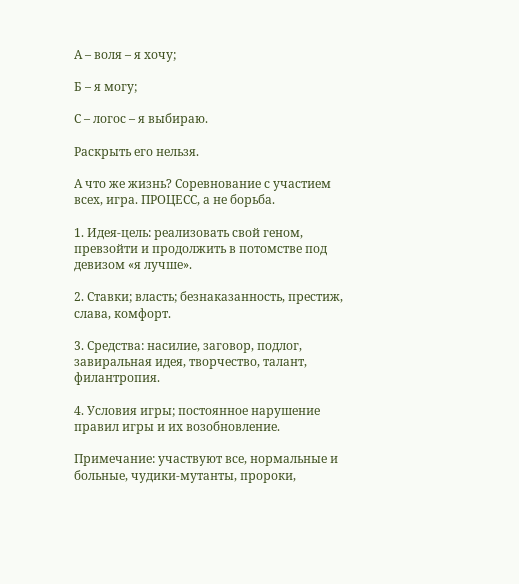А – воля – я хочу;

Б – я могу;

С – логос – я выбираю.

Раскрыть его нельзя.

А что же жизнь? Соревнование с участием всех, игра. ПРОЦЕСС, а не борьба.

1. Идея-цель: реализовать свой геном, превзойти и продолжить в потомстве под девизом «я лучше».

2. Ставки; власть; безнаказанность, престиж, слава, комфорт.

3. Средства: насилие, заговор, подлог, завиральная идея, творчество, талант, филантропия.

4. Условия игры; постоянное нарушение правил игры и их возобновление.

Примечание: участвуют все, нормальные и больные, чудики-мутанты, пророки,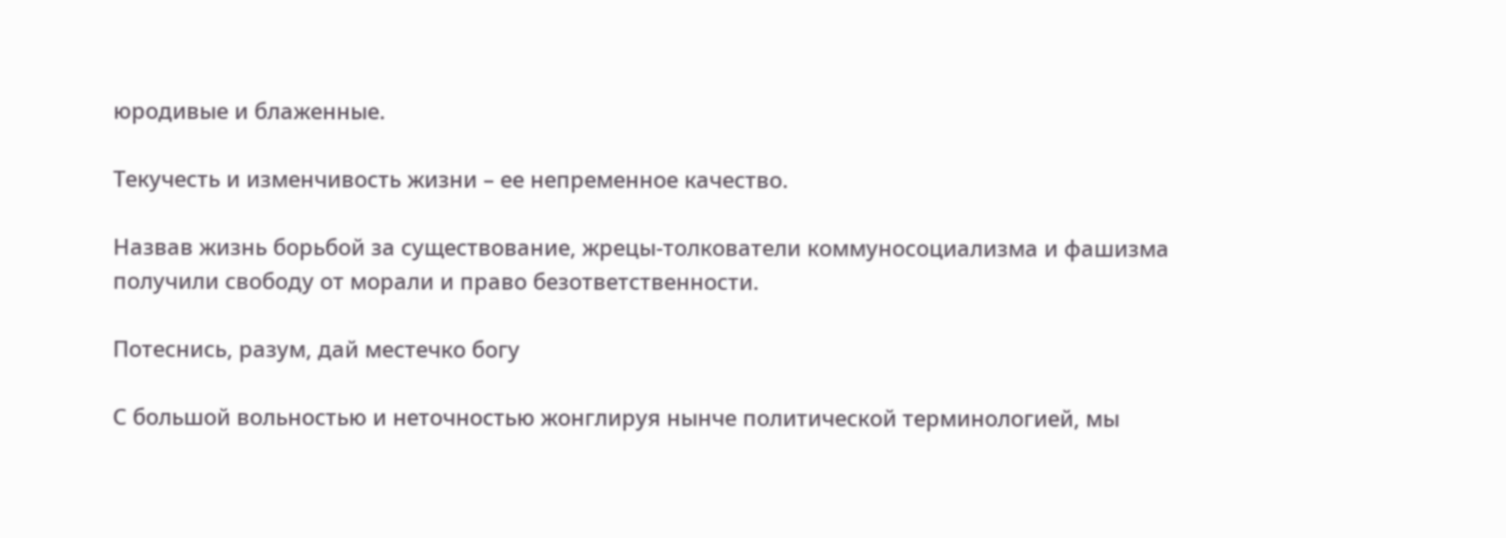юродивые и блаженные.

Текучесть и изменчивость жизни – ее непременное качество.

Назвав жизнь борьбой за существование, жрецы-толкователи коммуносоциализма и фашизма получили свободу от морали и право безответственности.

Потеснись, разум, дай местечко богу

С большой вольностью и неточностью жонглируя нынче политической терминологией, мы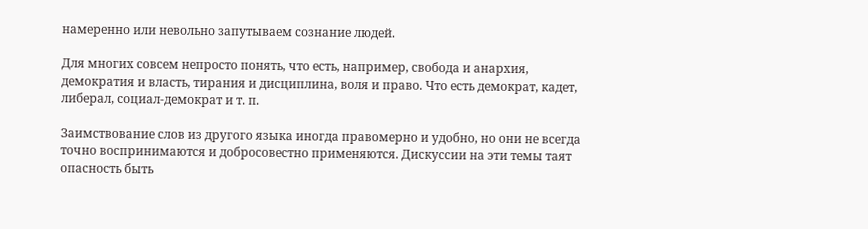намеренно или невольно запутываем сознание людей.

Для многих совсем непросто понять, что есть, например, свобода и анархия, демократия и власть, тирания и дисциплина, воля и право. Что есть демократ, кадет, либерал, социал-демократ и т. п.

Заимствование слов из другого языка иногда правомерно и удобно, но они не всегда точно воспринимаются и добросовестно применяются. Дискуссии на эти темы таят опасность быть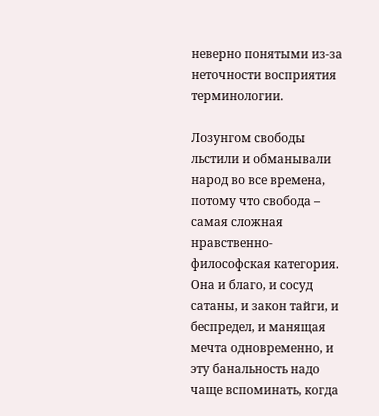неверно понятыми из-за неточности восприятия терминологии.

Лозунгом свободы льстили и обманывали народ во все времена, потому что свобода – самая сложная нравственно-философская категория. Она и благо, и сосуд сатаны, и закон тайги, и беспредел, и манящая мечта одновременно, и эту банальность надо чаще вспоминать, когда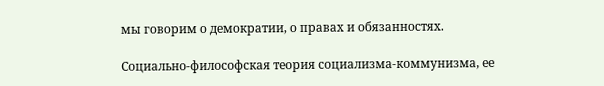мы говорим о демократии, о правах и обязанностях.

Социально-философская теория социализма-коммунизма, ее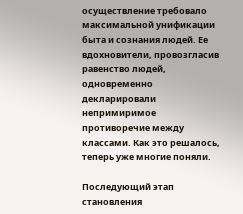осуществление требовало максимальной унификации быта и сознания людей. Ее вдохновители, провозгласив равенство людей, одновременно декларировали непримиримое противоречие между классами. Как это решалось, теперь уже многие поняли.

Последующий этап становления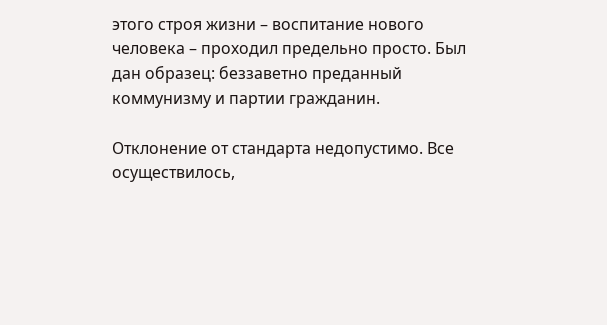этого строя жизни – воспитание нового человека – проходил предельно просто. Был дан образец: беззаветно преданный коммунизму и партии гражданин.

Отклонение от стандарта недопустимо. Все осуществилось,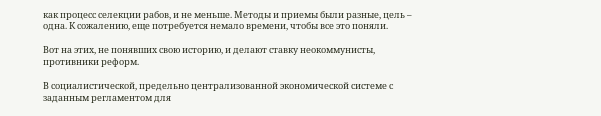как процесс селекции рабов, и не меньше. Методы и приемы были разные, цель – одна. К сожалению, еще потребуется немало времени, чтобы все это поняли.

Вот на этих, не понявших свою историю, и делают ставку неокоммунисты, противники реформ.

В социалистической, предельно централизованной экономической системе с заданным регламентом для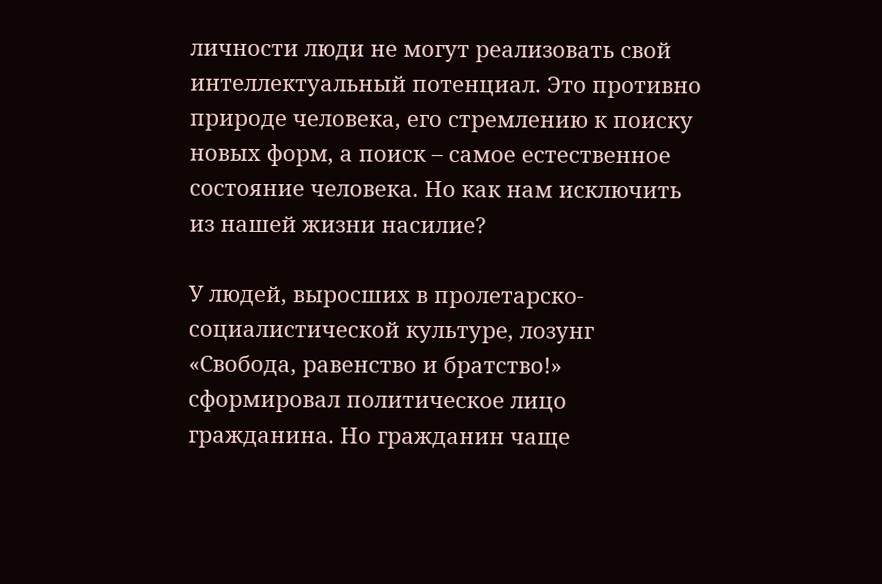личности люди не могут реализовать свой интеллектуальный потенциал. Это противно природе человека, его стремлению к поиску новых форм, а поиск – самое естественное состояние человека. Но как нам исключить из нашей жизни насилие?

У людей, выросших в пролетарско-социалистической культуре, лозунг «Свобода, равенство и братство!» сформировал политическое лицо гражданина. Но гражданин чаще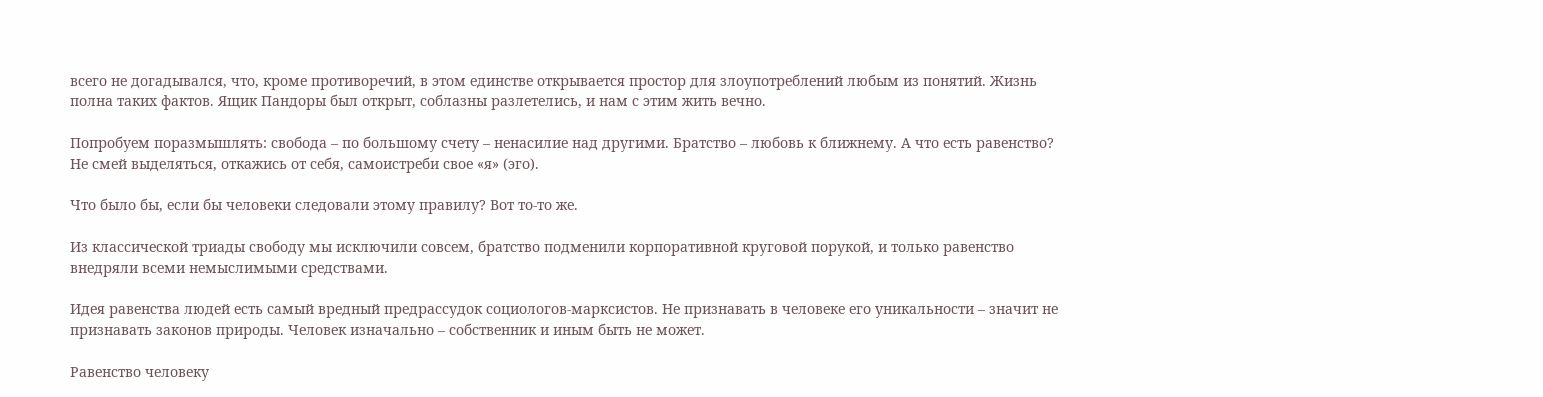всего не догадывался, что, кроме противоречий, в этом единстве открывается простор для злоупотреблений любым из понятий. Жизнь полна таких фактов. Ящик Пандоры был открыт, соблазны разлетелись, и нам с этим жить вечно.

Попробуем поразмышлять: свобода – по большому счету – ненасилие над другими. Братство – любовь к ближнему. А что есть равенство? Не смей выделяться, откажись от себя, самоистреби свое «я» (эго).

Что было бы, если бы человеки следовали этому правилу? Вот то-то же.

Из классической триады свободу мы исключили совсем, братство подменили корпоративной круговой порукой, и только равенство внедряли всеми немыслимыми средствами.

Идея равенства людей есть самый вредный предрассудок социологов-марксистов. Не признавать в человеке его уникальности – значит не признавать законов природы. Человек изначально – собственник и иным быть не может.

Равенство человеку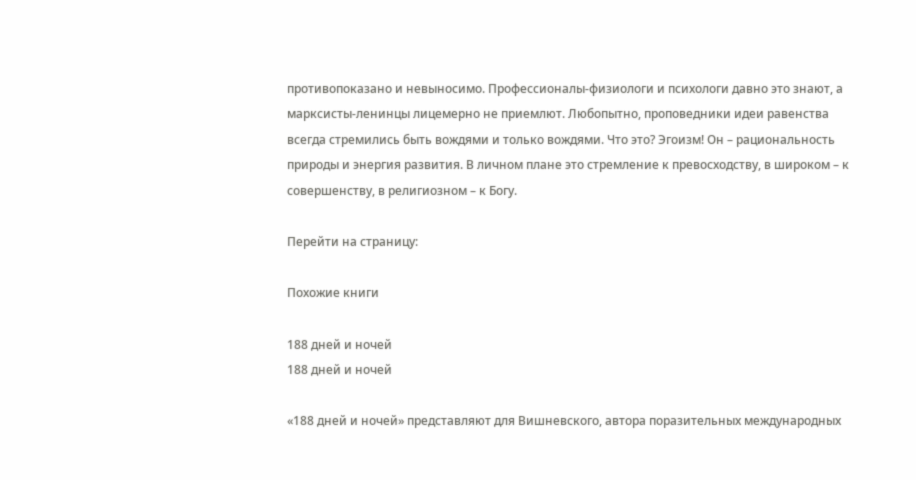противопоказано и невыносимо. Профессионалы-физиологи и психологи давно это знают, а марксисты-ленинцы лицемерно не приемлют. Любопытно, проповедники идеи равенства всегда стремились быть вождями и только вождями. Что это? Эгоизм! Он – рациональность природы и энергия развития. В личном плане это стремление к превосходству, в широком – к совершенству, в религиозном – к Богу.

Перейти на страницу:

Похожие книги

188 дней и ночей
188 дней и ночей

«188 дней и ночей» представляют для Вишневского, автора поразительных международных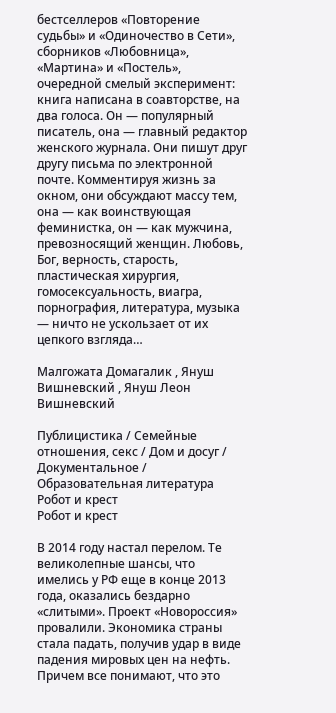бестселлеров «Повторение судьбы» и «Одиночество в Сети», сборников «Любовница», «Мартина» и «Постель», очередной смелый эксперимент: книга написана в соавторстве, на два голоса. Он — популярный писатель, она — главный редактор женского журнала. Они пишут друг другу письма по электронной почте. Комментируя жизнь за окном, они обсуждают массу тем, она — как воинствующая феминистка, он — как мужчина, превозносящий женщин. Любовь, Бог, верность, старость, пластическая хирургия, гомосексуальность, виагра, порнография, литература, музыка — ничто не ускользает от их цепкого взгляда…

Малгожата Домагалик , Януш Вишневский , Януш Леон Вишневский

Публицистика / Семейные отношения, секс / Дом и досуг / Документальное / Образовательная литература
Робот и крест
Робот и крест

В 2014 году настал перелом. Те великолепные шансы, что имелись у РФ еще в конце 2013 года, оказались бездарно «слитыми». Проект «Новороссия» провалили. Экономика страны стала падать, получив удар в виде падения мировых цен на нефть. Причем все понимают, что это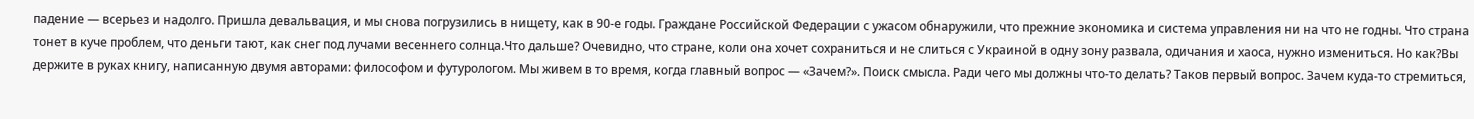падение — всерьез и надолго. Пришла девальвация, и мы снова погрузились в нищету, как в 90-е годы. Граждане Российской Федерации с ужасом обнаружили, что прежние экономика и система управления ни на что не годны. Что страна тонет в куче проблем, что деньги тают, как снег под лучами весеннего солнца.Что дальше? Очевидно, что стране, коли она хочет сохраниться и не слиться с Украиной в одну зону развала, одичания и хаоса, нужно измениться. Но как?Вы держите в руках книгу, написанную двумя авторами: философом и футурологом. Мы живем в то время, когда главный вопрос — «Зачем?». Поиск смысла. Ради чего мы должны что-то делать? Таков первый вопрос. Зачем куда-то стремиться,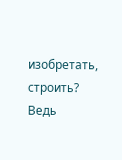изобретать, строить? Ведь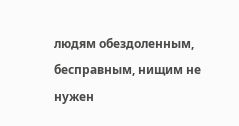людям обездоленным, бесправным, нищим не нужен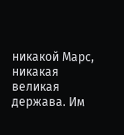никакой Марс, никакая великая держава. Им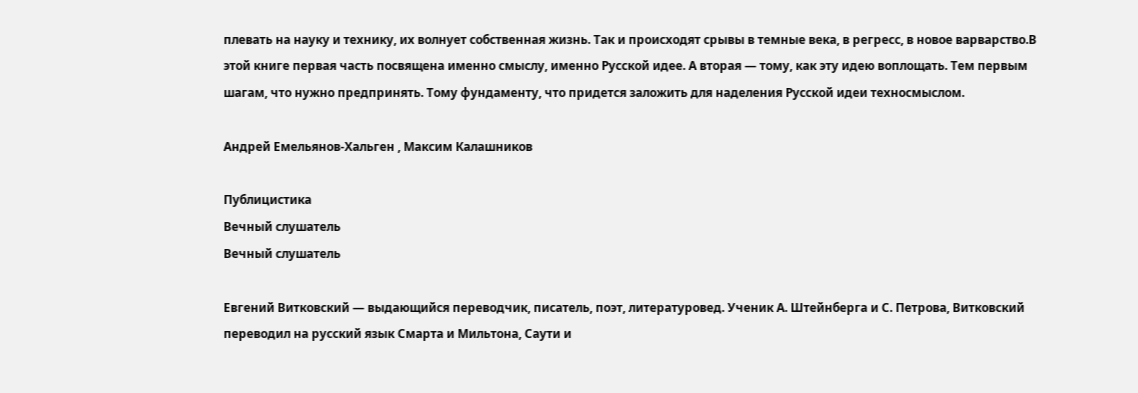плевать на науку и технику, их волнует собственная жизнь. Так и происходят срывы в темные века, в регресс, в новое варварство.В этой книге первая часть посвящена именно смыслу, именно Русской идее. А вторая — тому, как эту идею воплощать. Тем первым шагам, что нужно предпринять. Тому фундаменту, что придется заложить для наделения Русской идеи техносмыслом.

Андрей Емельянов-Хальген , Максим Калашников

Публицистика
Вечный слушатель
Вечный слушатель

Евгений Витковский — выдающийся переводчик, писатель, поэт, литературовед. Ученик А. Штейнберга и С. Петрова, Витковский переводил на русский язык Смарта и Мильтона, Саути и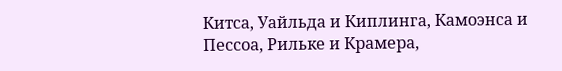Китса, Уайльда и Киплинга, Камоэнса и Пессоа, Рильке и Крамера,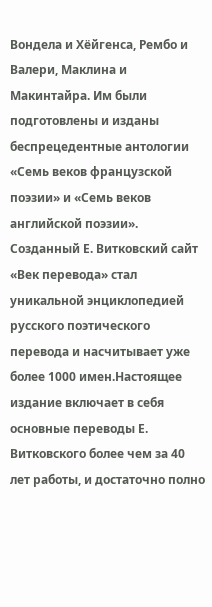Вондела и Хёйгенса, Рембо и Валери, Маклина и Макинтайра. Им были подготовлены и изданы беспрецедентные антологии «Семь веков французской поэзии» и «Семь веков английской поэзии». Созданный Е. Витковский сайт «Век перевода» стал уникальной энциклопедией русского поэтического перевода и насчитывает уже более 1000 имен.Настоящее издание включает в себя основные переводы Е. Витковского более чем за 40 лет работы, и достаточно полно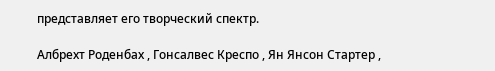представляет его творческий спектр.

Албрехт Роденбах , Гонсалвес Креспо , Ян Янсон Стартер ,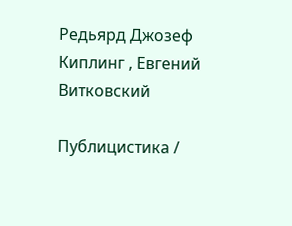Редьярд Джозеф Киплинг , Евгений Витковский

Публицистика /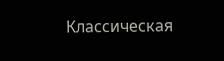Классическая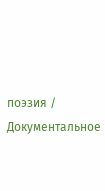поэзия / Документальное